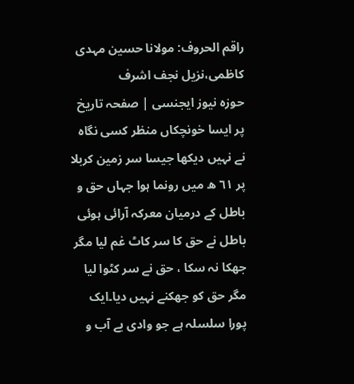راقم الحروف: مولانا حسین مہدی کاظمی،نزیل نجف اشرف
حوزہ نیوز ایجنسی | صفحہ تاریخ پر ایسا خونچکاں منظر کسی نگاہ نے نہیں دیکھا جیسا سر زمین کربلا پر ٦١ ھ میں رونما ہوا جہاں حق و باطل کے درمیان معرکہ آرائی ہوئی باطل نے حق کا سر کاٹ غم لیا مگر جھکا نہ سکا ، حق نے سر کٹوا لیا مگر حق کو جھکنے نہیں دیا۔ایک پورا سلسلہ ہے جو وادی بے آب و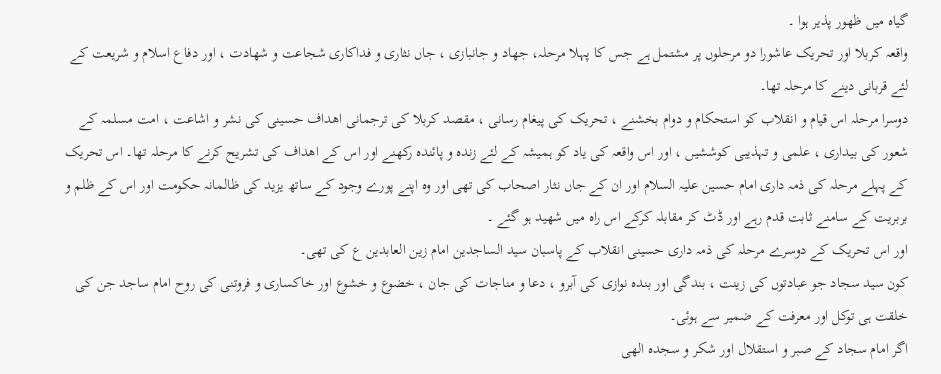گیاہ میں ظھور پذیر ہوا ۔
واقعہ کربلا اور تحریک عاشورا دو مرحلوں پر مشتمل ہے جس کا پہلا مرحلہ، جھاد و جانبازی ، جاں نثاری و فداکاری شجاعت و شھادت ، اور دفاع اسلام و شریعت کے لئے قربانی دینے کا مرحلہ تھا۔
دوسرا مرحلہ اس قیام و انقلاب کو استحکام و دوام بخشنے ، تحریک کی پیغام رسانی ، مقصد کربلا کی ترجمانی اھداف حسینی کی نشر و اشاعت ، امت مسلمہ کے شعور کی بیداری ، علمی و تہذیبی کوششیں ، اور اس واقعہ کی یاد کو ہمیشہ کے لئے زندہ و پائندہ رکھنے اور اس کے اھداف کی تشریح کرنے کا مرحلہ تھا۔ اس تحریک کے پہلے مرحلہ کی ذمہ داری امام حسین علیہ السلام اور ان کے جاں نثار اصحاب کی تھی اور وہ اپنے پورے وجود کے ساتھ یزید کی ظالمانہ حکومت اور اس کے ظلم و بربریت کے سامنے ثابت قدم رہے اور ڈٹ کر مقابلہ کرکے اس راہ میں شهيد ہو گئے ۔
اور اس تحریک کے دوسرے مرحلہ کی ذمہ داری حسینی انقلاب کے پاسبان سید الساجدین امام زین العابدین ع کی تھی۔
کون سید سجاد جو عبادتوں کی زینت ، بندگی اور بندہ نوازی کی آبرو ، دعا و مناجات کی جان ، خضوع و خشوع اور خاکساری و فروتنی کی روح امام ساجد جن کی خلقت ہی توکل اور معرفت کے ضمیر سے ہوئی۔
اگر امام سجاد کے صبر و استقلال اور شکر و سجدہ الھی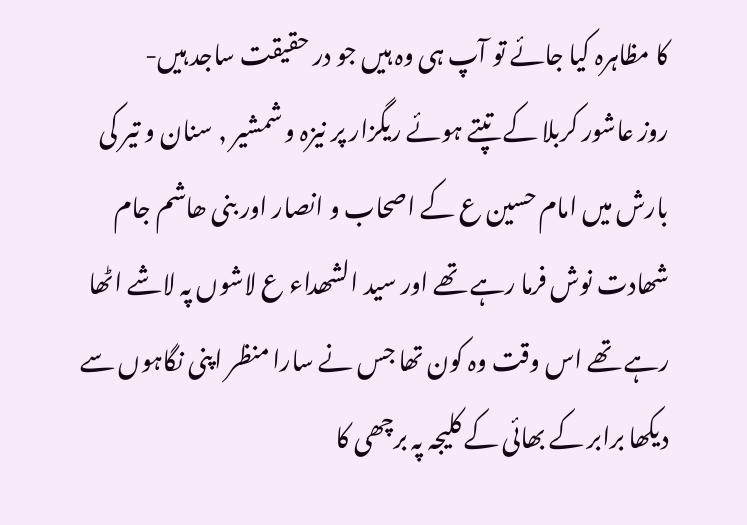کا مظاہرہ کیا جائے تو آپ ہی وہ ہیں جو در حقیقت ساجد ہیں-
روز عاشور کربلا کے تپتے ہوئے ریگزار پر نیزہ و شمشیر , سنان و تیر کی بارش میں امام حسین ع کے اصحاب و انصار اور بنی ھاشم جام شھادت نوش فرما رہے تھے اور سید الشھداء ع لاشوں پہ لاشے اٹھا رہے تھے اس وقت وہ کون تھا جس نے سارا منظر اپنی نگاہوں سے دیکھا برابر کے بھائی کے کلیجہ پہ برچھی کا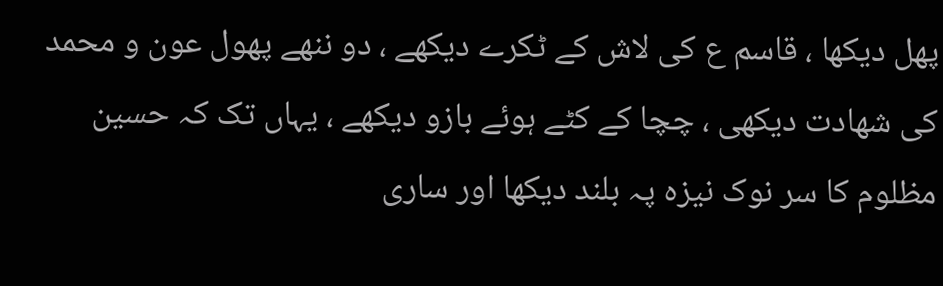پھل دیکھا ، قاسم ع کی لاش کے ٹکرے دیکھے ، دو ننھے پھول عون و محمد کی شھادت دیکھی ، چچا کے کٹے ہوئے بازو دیکھے ، یہاں تک کہ حسین مظلوم کا سر نوک نیزہ پہ بلند دیکھا اور ساری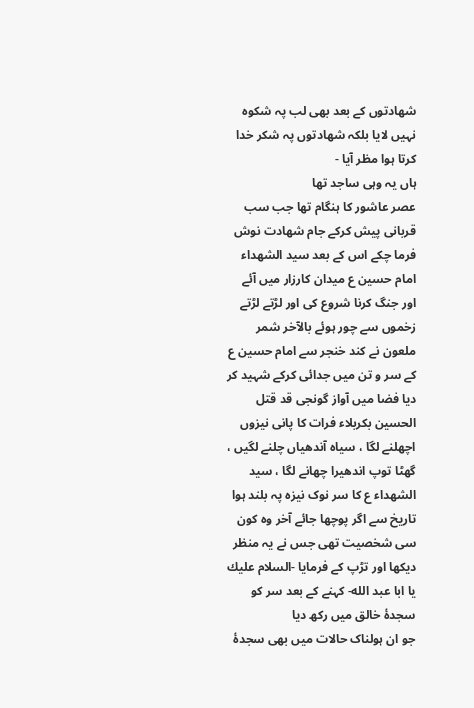شھادتوں کے بعد بھی لب پہ شکوہ نہیں لایا بلکہ شھادتوں پہ شکر خدا کرتا ہوا مظر آیا -
ہاں یہ وہی ساجد تھا
عصر عاشور کا ہنگام تھا جب سب قربانی پیش کرکے جام شھادت نوش فرما چکے اس کے بعد سید الشھداء امام حسین ع میدان کارزار میں آئے اور جنگ کرنا شروع کی اور لڑتے لڑتے زخموں سے چور ہوئے بالآخر شمر ملعون نے کند خنجر سے امام حسین ع کے سر و تن میں جدائی کرکے شہید کر دیا فضا میں آواز گونجی قد قتل الحسین بکربلاء فرات کا پانی نیزوں اچھلنے لگا ، سیاہ آندھیاں چلنے لگیں ، گھٹا توپ اندھیرا چھانے لگا ، سید الشھداء ع کا سر نوک نیزہ پہ بلند ہوا تاریخ سے اگر پوچھا جائے آخر وہ کون سی شخصیت تھی جس نے یہ منظر دیکھا اور تڑپ کے فرمایا -السلام عليك يا ابا عبد الله- کہنے کے بعد سر کو سجدۂ خالق میں رکھ دیا
جو ان ہولناک حالات میں بھی سجدۂ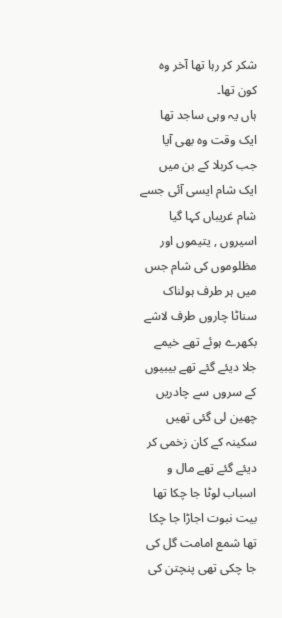شکر کر رہا تھا آخر وہ کون تھا۔
ہاں یہ وہی ساجد تھا
ایک وقت وہ بھی آیا جب کربلا کے بن میں ایک شام ایسی آئی جسے شام غریباں کہا گیا اسیروں , یتیموں اور مظلوموں کی شام جس میں ہر طرف ہولناک سناٹا چاروں طرف لاشے بکھرے ہوئے تھے خیمے جلا دیئے گئے تھے بیبیوں کے سروں سے چادریں چھین لی گئی تھیں سکینہ کے کان زخمی کر دیئے گئے تھے مال و اسباب لوٹا جا چکا تھا بیت نبوت اجاڑا جا چکا تھا شمع امامت گل کی جا چکی تھی پنچتن کی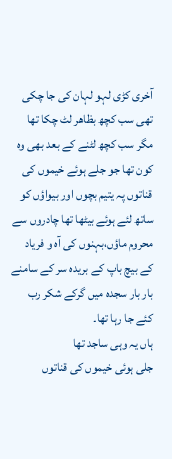آخری کڑی لہو لہان کی جا چکی تھی سب کچھ بظاھر لٹ چکا تھا مگر سب کچھ لٹنے کے بعد بھی وہ کون تھا جو جلے ہوئے خیموں کی قناتوں پہ یتیم بچوں اور بیواؤں کو ساتھ لئے ہوئے بیٹھا تھا چادروں سے محروم ماؤں،بہنوں کی آہ و فریاد کے بیچ باپ کے بریدہ سر کے سامنے بار بار سجدہ میں گرکے شکر رب کئے جا رہا تھا۔
ہاں یہ وہی ساجد تھا
جلی ہوئی خیموں کی قناتوں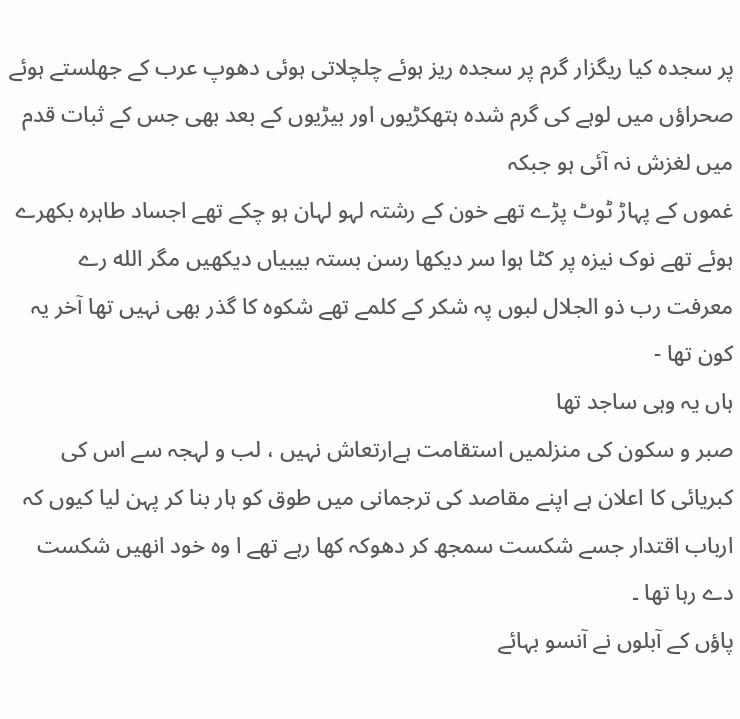پر سجدہ کیا ریگزار گرم پر سجدہ ریز ہوئے چلچلاتی ہوئی دھوپ عرب کے جھلستے ہوئے صحراؤں میں لوہے کی گرم شدہ ہتھکڑیوں اور بیڑیوں کے بعد بھی جس کے ثبات قدم میں لغزش نہ آئی ہو جبکہ
غموں کے پہاڑ ٹوٹ پڑے تھے خون کے رشتہ لہو لہان ہو چکے تھے اجساد طاہرہ بکھرے ہوئے تھے نوک نیزہ پر کٹا ہوا سر دیکھا رسن بستہ بیبیاں دیکھیں مگر الله رے معرفت رب ذو الجلال لبوں پہ شکر کے کلمے تھے شکوہ کا گذر بھی نہیں تھا آخر یہ کون تھا -
ہاں یہ وہی ساجد تھا
صبر و سکون کی منزلمیں استقامت ہےارتعاش نہیں ، لب و لہجہ سے اس کی کبریائی کا اعلان ہے اپنے مقاصد کی ترجمانی میں طوق کو ہار بنا کر پہن لیا کیوں کہ ارباب اقتدار جسے شکست سمجھ کر دھوکہ کھا رہے تھے ا وہ خود انھیں شکست دے رہا تھا ۔
پاؤں کے آبلوں نے آنسو بہائے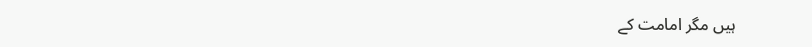ہیں مگر امامت کے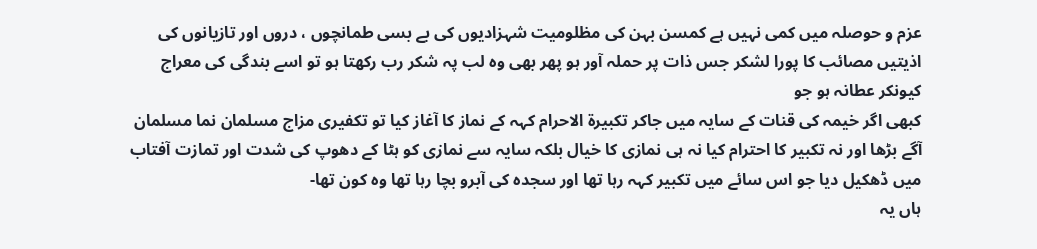عزم و حوصلہ میں کمی نہیں ہے کمسن بہن کی مظلومیت شہزادیوں کی بے بسی طمانچوں ، دروں اور تازیانوں کی اذیتیں مصائب کا پورا لشکر جس ذات پر حملہ آور ہو پھر بھی وہ لب پہ شکر رب رکھتا ہو تو اسے بندگی کی معراج کیونکر عطانہ ہو جو
کبھی اگر خیمہ کی قنات کے سایہ میں جاکر تکبیرة الاحرام کہہ کے نماز کا آغاز کیا تو تکفیری مزاج مسلمان نما مسلمان آگے بڑھا اور نہ تکبیر کا احترام کیا نہ ہی نمازی کا خیال بلکہ سایہ سے نمازی کو ہٹا کے دھوپ کی شدت اور تمازت آفتاب میں ڈھکیل دیا جو اس سائے میں تکبیر کہہ رہا تھا اور سجدہ کی آبرو بچا رہا تھا وہ کون تھا-
ہاں یہ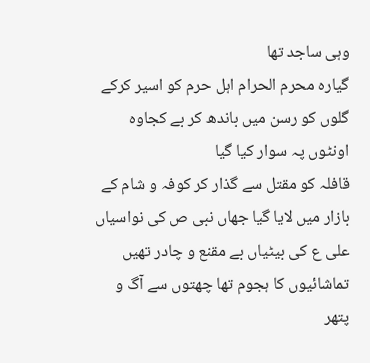وہی ساجد تھا
گیارہ محرم الحرام اہل حرم کو اسیر کرکے گلوں کو رسن میں باندھ کر بے کجاوہ اونٹوں پہ سوار کیا گیا
قافلہ کو مقتل سے گذار کر کوفہ و شام کے بازار میں لایا گیا جھاں نبی ص کی نواسیاں علی ع کی بیٹیاں بے مقنع و چادر تھیں تماشائیوں کا ہجوم تھا چھتوں سے آگ و پتھر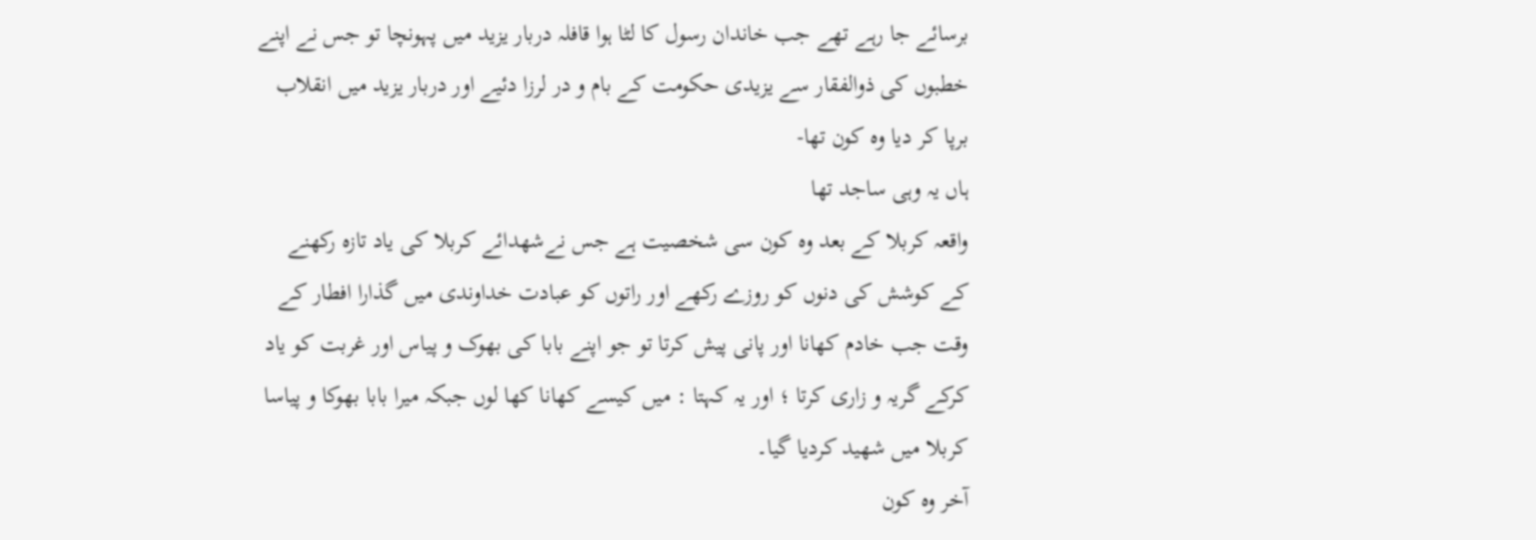برسائے جا رہے تھے جب خاندان رسول کا لٹا ہوا قافلہ دربار یزید میں پہونچا تو جس نے اپنے خطبوں کی ذوالفقار سے یزیدی حکومت کے بام و در لرزا دئیے اور دربار یزید میں انقلاب برپا کر دیا وہ کون تھا-
ہاں یہ وہی ساجد تھا
واقعہ کربلا کے بعد وہ کون سی شخصیت ہے جس نےشھدائے کربلا کی یاد تازہ رکھنے کے کوشش کی دنوں کو روزے رکھے اور راتوں کو عبادت خداوندی میں گذارا افطار کے وقت جب خادم کھانا اور پانی پیش کرتا تو جو اپنے بابا کی بھوک و پیاس اور غربت کو یاد کرکے گریہ و زاری کرتا ؛ اور یہ کہتا : میں کیسے کھانا کھا لوں جبکہ میرا بابا بھوکا و پیاسا کربلا میں شھید کردیا گیا۔
آخر وہ کون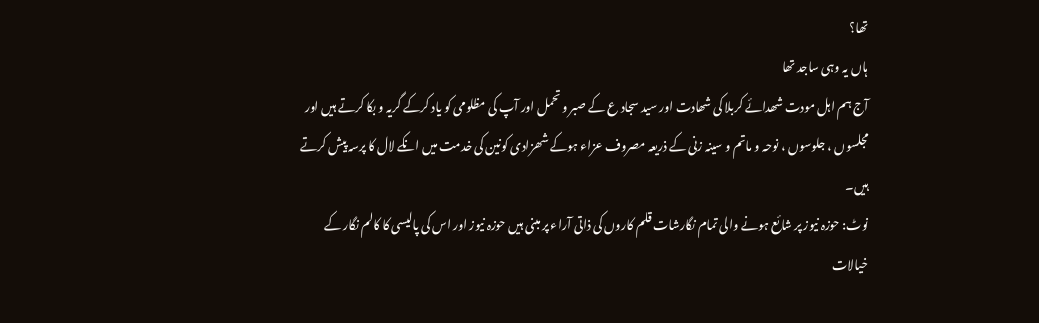تھا؟
ہاں یہ وہی ساجد تھا
آج ہم اہل مودت شھدائے کربلا کی شھادت اور سید سجاد ع کے صبر و تحمل اور آپ کی مظلومی کو یاد کرکے گریہ و بکا کرتے ہیں اور مجلسوں ، جلوسوں ، نوحہ و ماتم و سینہ زنی کے ذریعہ مصروف عزاء ہوکے شھزادی کونین کی خدمت میں انکے لال کا پرسہ پیش کرتے ہیں۔
نوٹ: حوزہ نیوز پر شائع ہونے والی تمام نگارشات قلم کاروں کی ذاتی آراء پر مبنی ہیں حوزہ نیوز اور اس کی پالیسی کا کالم نگار کے خیالات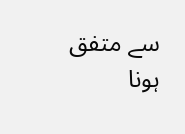سے متفق ہونا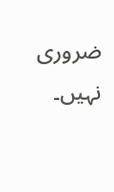ضروری نہیں۔